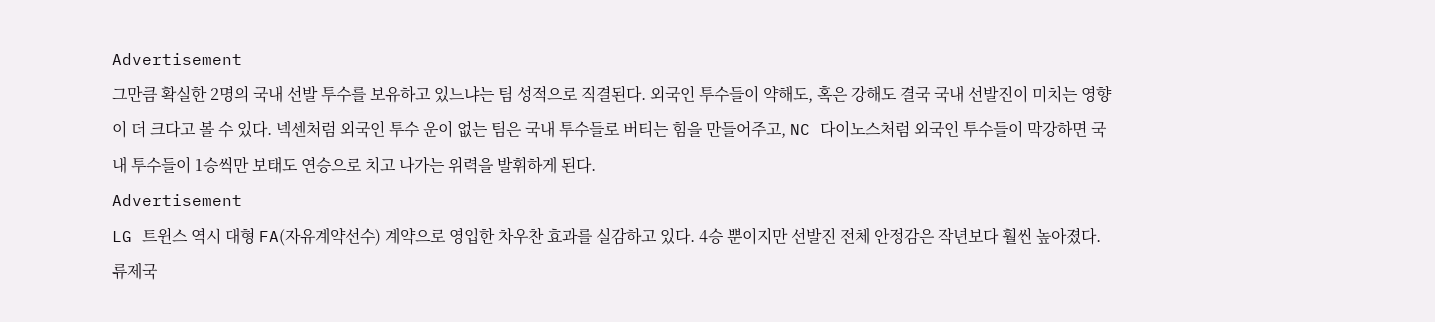Advertisement
그만큼 확실한 2명의 국내 선발 투수를 보유하고 있느냐는 팀 성적으로 직결된다. 외국인 투수들이 약해도, 혹은 강해도 결국 국내 선발진이 미치는 영향이 더 크다고 볼 수 있다. 넥센처럼 외국인 투수 운이 없는 팀은 국내 투수들로 버티는 힘을 만들어주고, NC 다이노스처럼 외국인 투수들이 막강하면 국내 투수들이 1승씩만 보태도 연승으로 치고 나가는 위력을 발휘하게 된다.
Advertisement
LG 트윈스 역시 대형 FA(자유계약선수) 계약으로 영입한 차우찬 효과를 실감하고 있다. 4승 뿐이지만 선발진 전체 안정감은 작년보다 훨씬 높아졌다. 류제국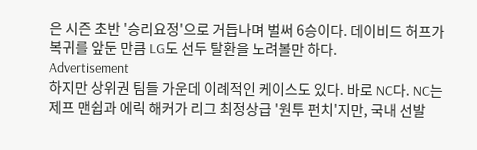은 시즌 초반 '승리요정'으로 거듭나며 벌써 6승이다. 데이비드 허프가 복귀를 앞둔 만큼 LG도 선두 탈환을 노려볼만 하다.
Advertisement
하지만 상위권 팀들 가운데 이례적인 케이스도 있다. 바로 NC다. NC는 제프 맨쉽과 에릭 해커가 리그 최정상급 '원투 펀치'지만, 국내 선발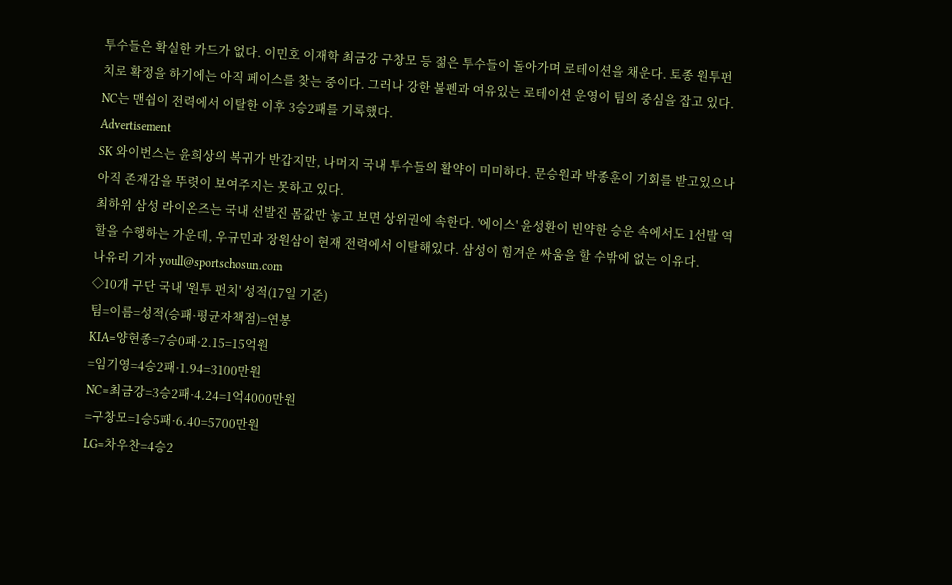투수들은 확실한 카드가 없다. 이민호 이재학 최금강 구창모 등 젊은 투수들이 돌아가며 로테이션을 채운다. 토종 원투펀치로 확정을 하기에는 아직 페이스를 찾는 중이다. 그러나 강한 불펜과 여유있는 로테이션 운영이 팀의 중심을 잡고 있다. NC는 맨쉽이 전력에서 이탈한 이후 3승2패를 기록했다.
Advertisement
SK 와이번스는 윤희상의 복귀가 반갑지만, 나머지 국내 투수들의 활약이 미미하다. 문승원과 박종훈이 기회를 받고있으나 아직 존재감을 뚜렷이 보여주지는 못하고 있다.
최하위 삼성 라이온즈는 국내 선발진 몸값만 놓고 보면 상위권에 속한다. '에이스' 윤성환이 빈약한 승운 속에서도 1선발 역할을 수행하는 가운데, 우규민과 장원삼이 현재 전력에서 이탈해있다. 삼성이 힘겨운 싸움을 할 수밖에 없는 이유다.
나유리 기자 youll@sportschosun.com
◇10개 구단 국내 '원투 펀치' 성적(17일 기준)
팀=이름=성적(승패·평균자책점)=연봉
KIA=양현종=7승0패·2.15=15억원
=임기영=4승2패·1.94=3100만원
NC=최금강=3승2패·4.24=1억4000만원
=구창모=1승5패·6.40=5700만원
LG=차우찬=4승2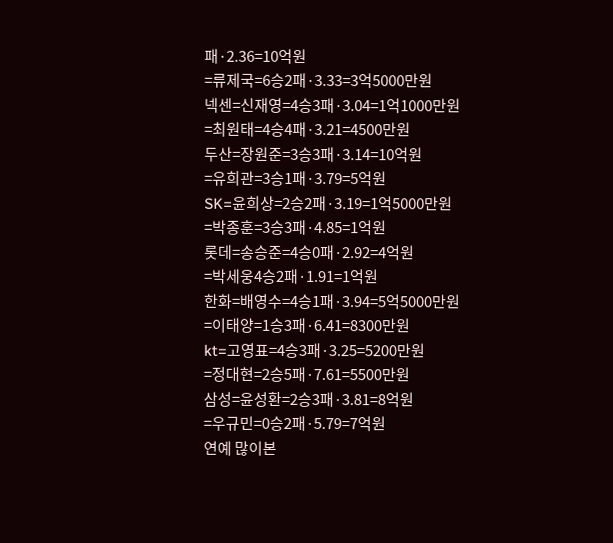패·2.36=10억원
=류제국=6승2패·3.33=3억5000만원
넥센=신재영=4승3패·3.04=1억1000만원
=최원태=4승4패·3.21=4500만원
두산=장원준=3승3패·3.14=10억원
=유희관=3승1패·3.79=5억원
SK=윤희상=2승2패·3.19=1억5000만원
=박종훈=3승3패·4.85=1억원
롯데=송승준=4승0패·2.92=4억원
=박세웅4승2패·1.91=1억원
한화=배영수=4승1패·3.94=5억5000만원
=이태양=1승3패·6.41=8300만원
kt=고영표=4승3패·3.25=5200만원
=정대현=2승5패·7.61=5500만원
삼성=윤성환=2승3패·3.81=8억원
=우규민=0승2패·5.79=7억원
연예 많이본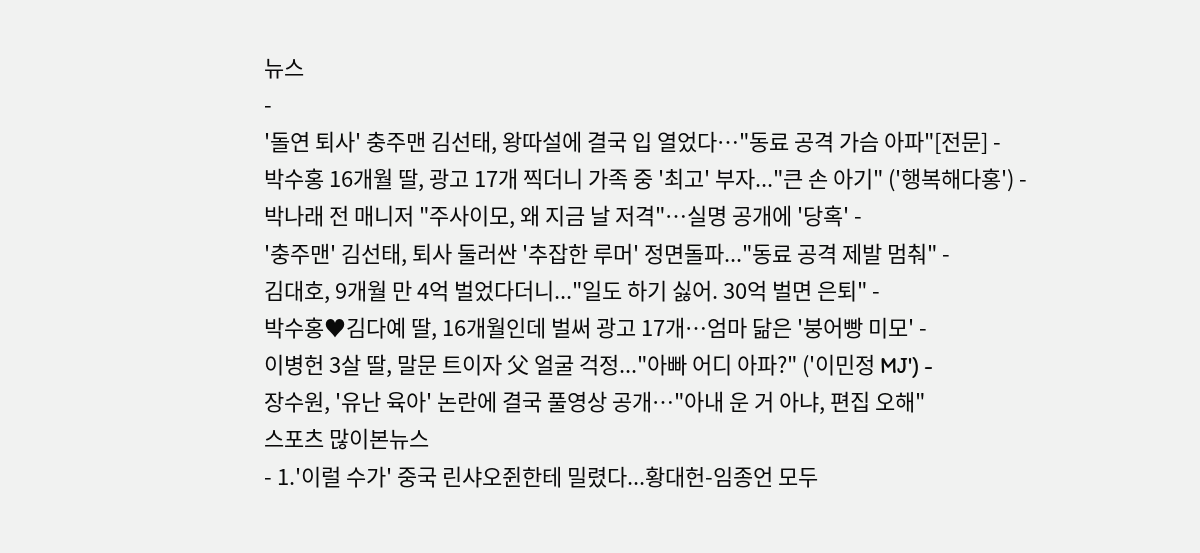뉴스
-
'돌연 퇴사' 충주맨 김선태, 왕따설에 결국 입 열었다…"동료 공격 가슴 아파"[전문] -
박수홍 16개월 딸, 광고 17개 찍더니 가족 중 '최고' 부자..."큰 손 아기" ('행복해다홍') -
박나래 전 매니저 "주사이모, 왜 지금 날 저격"…실명 공개에 '당혹' -
'충주맨' 김선태, 퇴사 둘러싼 '추잡한 루머' 정면돌파..."동료 공격 제발 멈춰" -
김대호, 9개월 만 4억 벌었다더니..."일도 하기 싫어. 30억 벌면 은퇴" -
박수홍♥김다예 딸, 16개월인데 벌써 광고 17개…엄마 닮은 '붕어빵 미모' -
이병헌 3살 딸, 말문 트이자 父 얼굴 걱정..."아빠 어디 아파?" ('이민정 MJ') -
장수원, '유난 육아' 논란에 결국 풀영상 공개…"아내 운 거 아냐, 편집 오해"
스포츠 많이본뉴스
- 1.'이럴 수가' 중국 린샤오쥔한테 밀렸다...황대헌-임종언 모두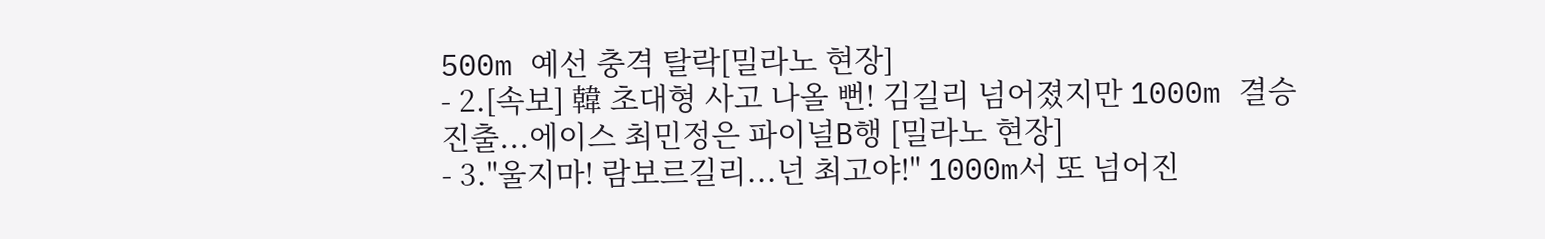500m 예선 충격 탈락[밀라노 현장]
- 2.[속보] 韓 초대형 사고 나올 뻔! 김길리 넘어졌지만 1000m 결승 진출...에이스 최민정은 파이널B행 [밀라노 현장]
- 3."울지마! 람보르길리...넌 최고야!" 1000m서 또 넘어진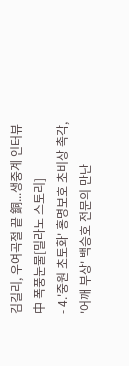김길리, 우여곡절 끝 銅...생중계 인터뷰中 폭풍눈물[밀라노 스토리]
- 4.'중원 초토화' 홍명보호 초비상 촉각, '어깨 부상' 백승호 전문의 만난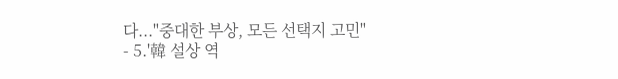다..."중대한 부상, 모든 선택지 고민"
- 5.'韓 설상 역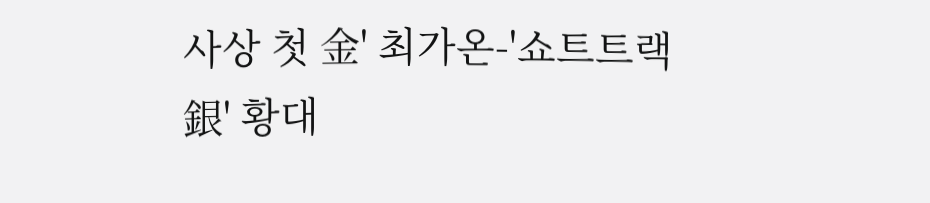사상 첫 金' 최가온-'쇼트트랙 銀' 황대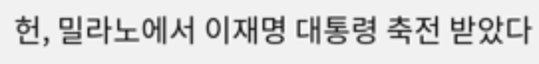헌, 밀라노에서 이재명 대통령 축전 받았다